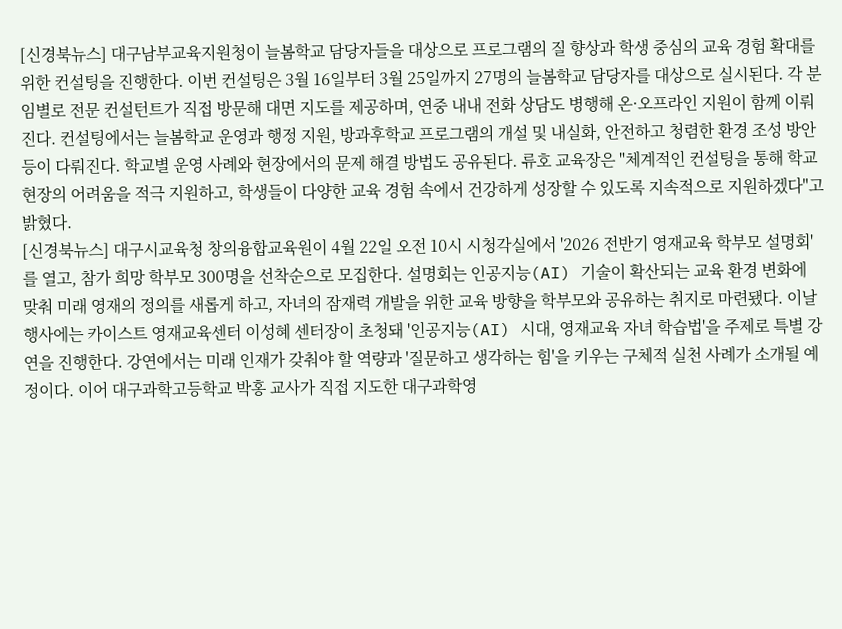[신경북뉴스] 대구남부교육지원청이 늘봄학교 담당자들을 대상으로 프로그램의 질 향상과 학생 중심의 교육 경험 확대를 위한 컨설팅을 진행한다. 이번 컨설팅은 3월 16일부터 3월 25일까지 27명의 늘봄학교 담당자를 대상으로 실시된다. 각 분임별로 전문 컨설턴트가 직접 방문해 대면 지도를 제공하며, 연중 내내 전화 상담도 병행해 온·오프라인 지원이 함께 이뤄진다. 컨설팅에서는 늘봄학교 운영과 행정 지원, 방과후학교 프로그램의 개설 및 내실화, 안전하고 청렴한 환경 조성 방안 등이 다뤄진다. 학교별 운영 사례와 현장에서의 문제 해결 방법도 공유된다. 류호 교육장은 "체계적인 컨설팅을 통해 학교 현장의 어려움을 적극 지원하고, 학생들이 다양한 교육 경험 속에서 건강하게 성장할 수 있도록 지속적으로 지원하겠다"고 밝혔다.
[신경북뉴스] 대구시교육청 창의융합교육원이 4월 22일 오전 10시 시청각실에서 '2026 전반기 영재교육 학부모 설명회'를 열고, 참가 희망 학부모 300명을 선착순으로 모집한다. 설명회는 인공지능(AI) 기술이 확산되는 교육 환경 변화에 맞춰 미래 영재의 정의를 새롭게 하고, 자녀의 잠재력 개발을 위한 교육 방향을 학부모와 공유하는 취지로 마련됐다. 이날 행사에는 카이스트 영재교육센터 이성혜 센터장이 초청돼 '인공지능(AI) 시대, 영재교육 자녀 학습법'을 주제로 특별 강연을 진행한다. 강연에서는 미래 인재가 갖춰야 할 역량과 '질문하고 생각하는 힘'을 키우는 구체적 실천 사례가 소개될 예정이다. 이어 대구과학고등학교 박홍 교사가 직접 지도한 대구과학영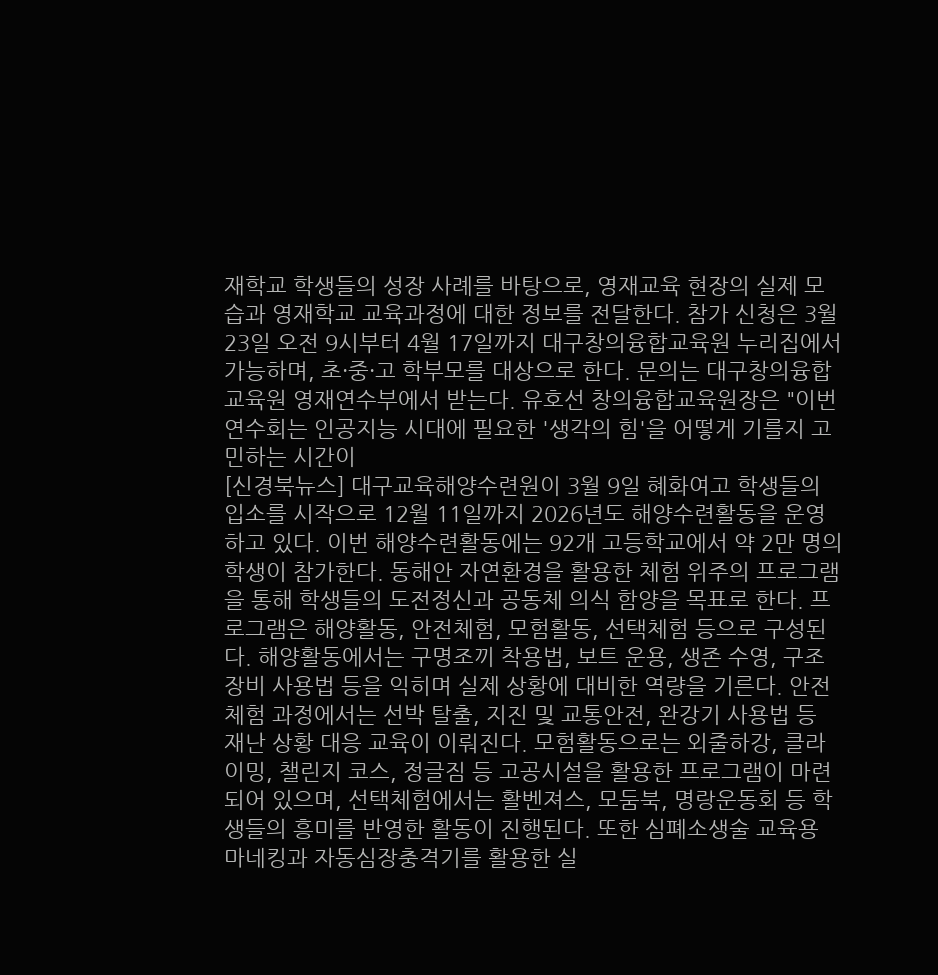재학교 학생들의 성장 사례를 바탕으로, 영재교육 현장의 실제 모습과 영재학교 교육과정에 대한 정보를 전달한다. 참가 신청은 3월 23일 오전 9시부터 4월 17일까지 대구창의융합교육원 누리집에서 가능하며, 초·중·고 학부모를 대상으로 한다. 문의는 대구창의융합교육원 영재연수부에서 받는다. 유호선 창의융합교육원장은 "이번 연수회는 인공지능 시대에 필요한 '생각의 힘'을 어떻게 기를지 고민하는 시간이
[신경북뉴스] 대구교육해양수련원이 3월 9일 혜화여고 학생들의 입소를 시작으로 12월 11일까지 2026년도 해양수련활동을 운영하고 있다. 이번 해양수련활동에는 92개 고등학교에서 약 2만 명의 학생이 참가한다. 동해안 자연환경을 활용한 체험 위주의 프로그램을 통해 학생들의 도전정신과 공동체 의식 함양을 목표로 한다. 프로그램은 해양활동, 안전체험, 모험활동, 선택체험 등으로 구성된다. 해양활동에서는 구명조끼 착용법, 보트 운용, 생존 수영, 구조 장비 사용법 등을 익히며 실제 상황에 대비한 역량을 기른다. 안전체험 과정에서는 선박 탈출, 지진 및 교통안전, 완강기 사용법 등 재난 상황 대응 교육이 이뤄진다. 모험활동으로는 외줄하강, 클라이밍, 챌린지 코스, 정글짐 등 고공시설을 활용한 프로그램이 마련되어 있으며, 선택체험에서는 활벤져스, 모둠북, 명랑운동회 등 학생들의 흥미를 반영한 활동이 진행된다. 또한 심폐소생술 교육용 마네킹과 자동심장충격기를 활용한 실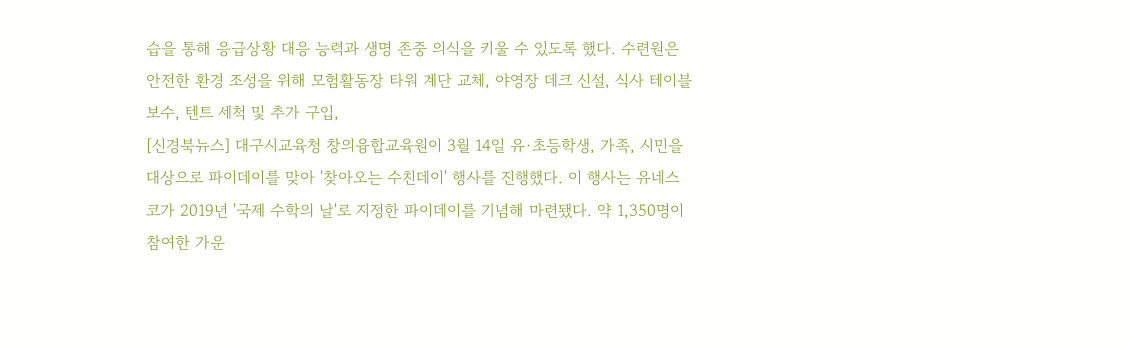습을 통해 응급상황 대응 능력과 생명 존중 의식을 키울 수 있도록 했다. 수련원은 안전한 환경 조성을 위해 모험활동장 타워 계단 교체, 야영장 데크 신설, 식사 테이블 보수, 텐트 세척 및 추가 구입,
[신경북뉴스] 대구시교육청 창의융합교육원이 3월 14일 유·초등학생, 가족, 시민을 대상으로 파이데이를 맞아 '찾아오는 수친데이' 행사를 진행했다. 이 행사는 유네스코가 2019년 '국제 수학의 날'로 지정한 파이데이를 기념해 마련됐다. 약 1,350명이 참여한 가운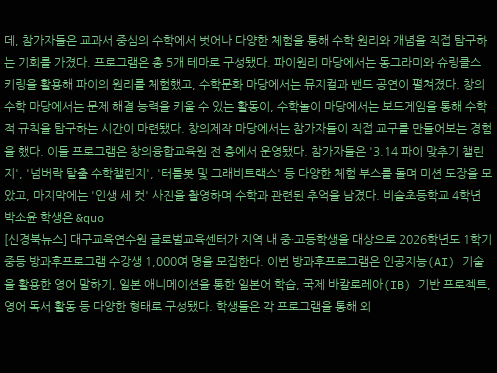데, 참가자들은 교과서 중심의 수학에서 벗어나 다양한 체험을 통해 수학 원리와 개념을 직접 탐구하는 기회를 가졌다. 프로그램은 총 5개 테마로 구성됐다. 파이원리 마당에서는 동그라미와 슈링클스 키링을 활용해 파이의 원리를 체험했고, 수학문화 마당에서는 뮤지컬과 밴드 공연이 펼쳐졌다. 창의수학 마당에서는 문제 해결 능력을 키울 수 있는 활동이, 수학놀이 마당에서는 보드게임을 통해 수학적 규칙을 탐구하는 시간이 마련됐다. 창의제작 마당에서는 참가자들이 직접 교구를 만들어보는 경험을 했다. 이들 프로그램은 창의융합교육원 전 층에서 운영됐다. 참가자들은 '3.14 파이 맞추기 챌린지', '넘버락 탈출 수학챌린지', '터틀봇 및 그래비트랙스' 등 다양한 체험 부스를 돌며 미션 도장을 모았고, 마지막에는 '인생 세 컷' 사진을 촬영하며 수학과 관련된 추억을 남겼다. 비슬초등학교 4학년 박소윤 학생은 &quo
[신경북뉴스] 대구교육연수원 글로벌교육센터가 지역 내 중·고등학생을 대상으로 2026학년도 1학기 중등 방과후프로그램 수강생 1,000여 명을 모집한다. 이번 방과후프로그램은 인공지능(AI) 기술을 활용한 영어 말하기, 일본 애니메이션을 통한 일본어 학습, 국제 바칼로레아(IB) 기반 프로젝트, 영어 독서 활동 등 다양한 형태로 구성됐다. 학생들은 각 프로그램을 통해 외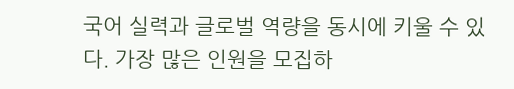국어 실력과 글로벌 역량을 동시에 키울 수 있다. 가장 많은 인원을 모집하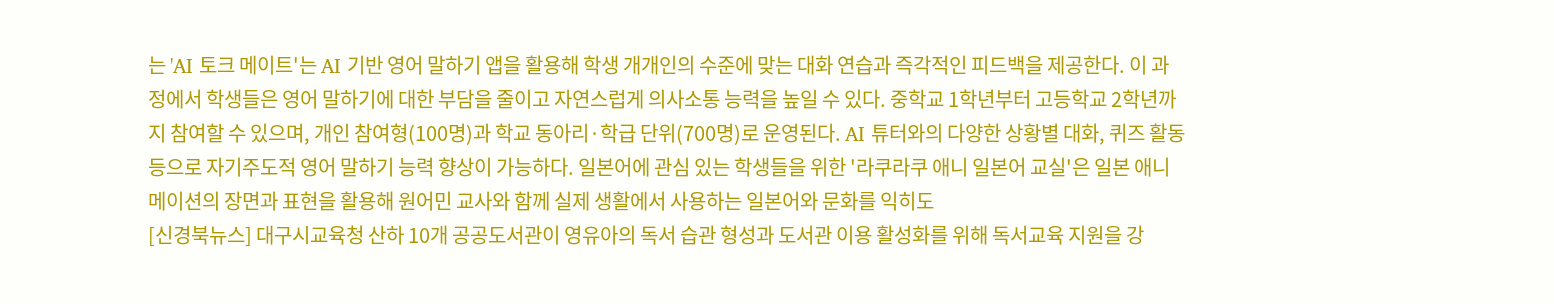는 'AI 토크 메이트'는 AI 기반 영어 말하기 앱을 활용해 학생 개개인의 수준에 맞는 대화 연습과 즉각적인 피드백을 제공한다. 이 과정에서 학생들은 영어 말하기에 대한 부담을 줄이고 자연스럽게 의사소통 능력을 높일 수 있다. 중학교 1학년부터 고등학교 2학년까지 참여할 수 있으며, 개인 참여형(100명)과 학교 동아리·학급 단위(700명)로 운영된다. AI 튜터와의 다양한 상황별 대화, 퀴즈 활동 등으로 자기주도적 영어 말하기 능력 향상이 가능하다. 일본어에 관심 있는 학생들을 위한 '라쿠라쿠 애니 일본어 교실'은 일본 애니메이션의 장면과 표현을 활용해 원어민 교사와 함께 실제 생활에서 사용하는 일본어와 문화를 익히도
[신경북뉴스] 대구시교육청 산하 10개 공공도서관이 영유아의 독서 습관 형성과 도서관 이용 활성화를 위해 독서교육 지원을 강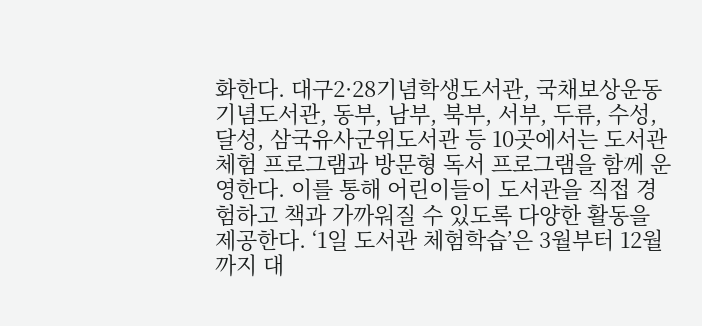화한다. 대구2·28기념학생도서관, 국채보상운동기념도서관, 동부, 남부, 북부, 서부, 두류, 수성, 달성, 삼국유사군위도서관 등 10곳에서는 도서관 체험 프로그램과 방문형 독서 프로그램을 함께 운영한다. 이를 통해 어린이들이 도서관을 직접 경험하고 책과 가까워질 수 있도록 다양한 활동을 제공한다. ‘1일 도서관 체험학습’은 3월부터 12월까지 대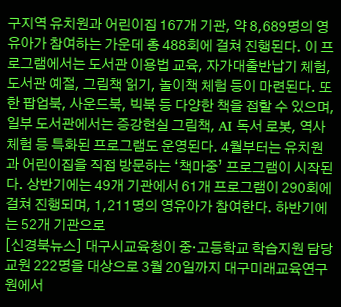구지역 유치원과 어린이집 167개 기관, 약 8,689명의 영유아가 참여하는 가운데 총 488회에 걸쳐 진행된다. 이 프로그램에서는 도서관 이용법 교육, 자가대출반납기 체험, 도서관 예절, 그림책 읽기, 놀이책 체험 등이 마련된다. 또한 팝업북, 사운드북, 빅북 등 다양한 책을 접할 수 있으며, 일부 도서관에서는 증강현실 그림책, AI 독서 로봇, 역사 체험 등 특화된 프로그램도 운영된다. 4월부터는 유치원과 어린이집을 직접 방문하는 ‘책마중’ 프로그램이 시작된다. 상반기에는 49개 기관에서 61개 프로그램이 290회에 걸쳐 진행되며, 1,211명의 영유아가 참여한다. 하반기에는 52개 기관으로
[신경북뉴스] 대구시교육청이 중·고등학교 학습지원 담당 교원 222명을 대상으로 3월 20일까지 대구미래교육연구원에서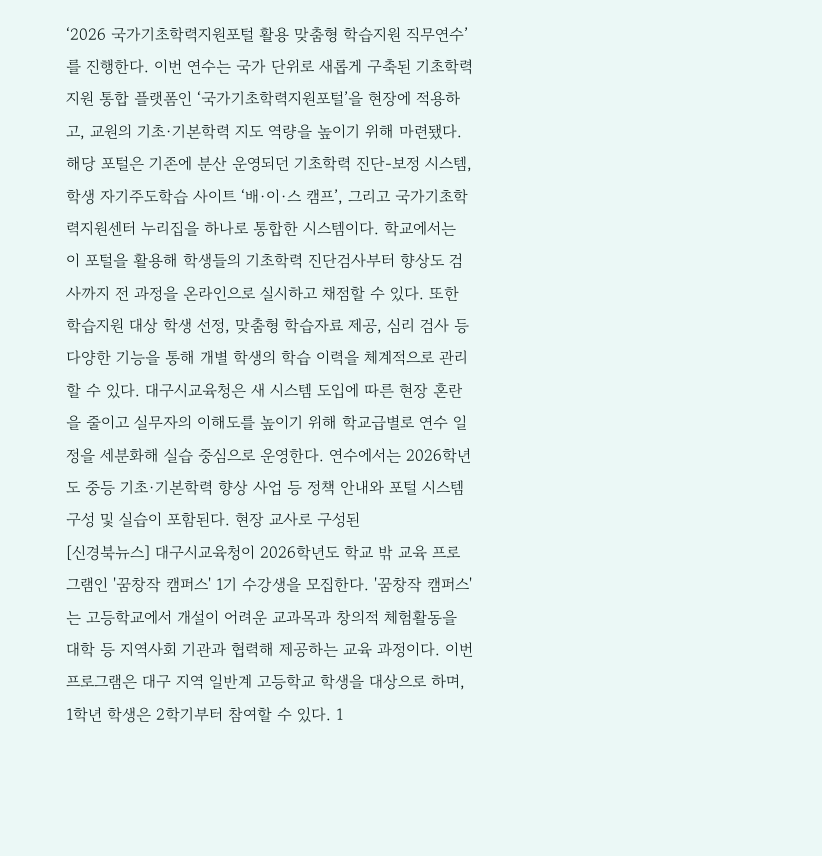‘2026 국가기초학력지원포털 활용 맞춤형 학습지원 직무연수’를 진행한다. 이번 연수는 국가 단위로 새롭게 구축된 기초학력 지원 통합 플랫폼인 ‘국가기초학력지원포털’을 현장에 적용하고, 교원의 기초·기본학력 지도 역량을 높이기 위해 마련됐다. 해당 포털은 기존에 분산 운영되던 기초학력 진단-보정 시스템, 학생 자기주도학습 사이트 ‘배·이·스 캠프’, 그리고 국가기초학력지원센터 누리집을 하나로 통합한 시스템이다. 학교에서는 이 포털을 활용해 학생들의 기초학력 진단검사부터 향상도 검사까지 전 과정을 온라인으로 실시하고 채점할 수 있다. 또한 학습지원 대상 학생 선정, 맞춤형 학습자료 제공, 심리 검사 등 다양한 기능을 통해 개별 학생의 학습 이력을 체계적으로 관리할 수 있다. 대구시교육청은 새 시스템 도입에 따른 현장 혼란을 줄이고 실무자의 이해도를 높이기 위해 학교급별로 연수 일정을 세분화해 실습 중심으로 운영한다. 연수에서는 2026학년도 중등 기초·기본학력 향상 사업 등 정책 안내와 포털 시스템 구성 및 실습이 포함된다. 현장 교사로 구성된
[신경북뉴스] 대구시교육청이 2026학년도 학교 밖 교육 프로그램인 '꿈창작 캠퍼스' 1기 수강생을 모집한다. '꿈창작 캠퍼스'는 고등학교에서 개설이 어려운 교과목과 창의적 체험활동을 대학 등 지역사회 기관과 협력해 제공하는 교육 과정이다. 이번 프로그램은 대구 지역 일반계 고등학교 학생을 대상으로 하며, 1학년 학생은 2학기부터 참여할 수 있다. 1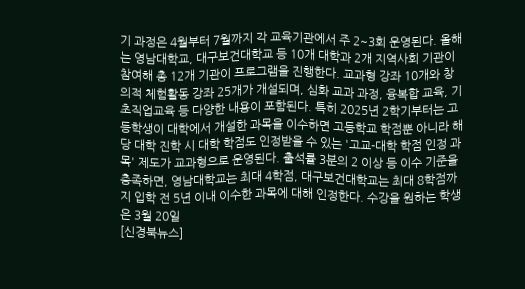기 과정은 4월부터 7월까지 각 교육기관에서 주 2~3회 운영된다. 올해는 영남대학교, 대구보건대학교 등 10개 대학과 2개 지역사회 기관이 참여해 총 12개 기관이 프로그램을 진행한다. 교과형 강좌 10개와 창의적 체험활동 강좌 25개가 개설되며, 심화 교과 과정, 융복합 교육, 기초직업교육 등 다양한 내용이 포함된다. 특히 2025년 2학기부터는 고등학생이 대학에서 개설한 과목을 이수하면 고등학교 학점뿐 아니라 해당 대학 진학 시 대학 학점도 인정받을 수 있는 '고교-대학 학점 인정 과목' 제도가 교과형으로 운영된다. 출석률 3분의 2 이상 등 이수 기준을 충족하면, 영남대학교는 최대 4학점, 대구보건대학교는 최대 8학점까지 입학 전 5년 이내 이수한 과목에 대해 인정한다. 수강을 원하는 학생은 3월 20일
[신경북뉴스]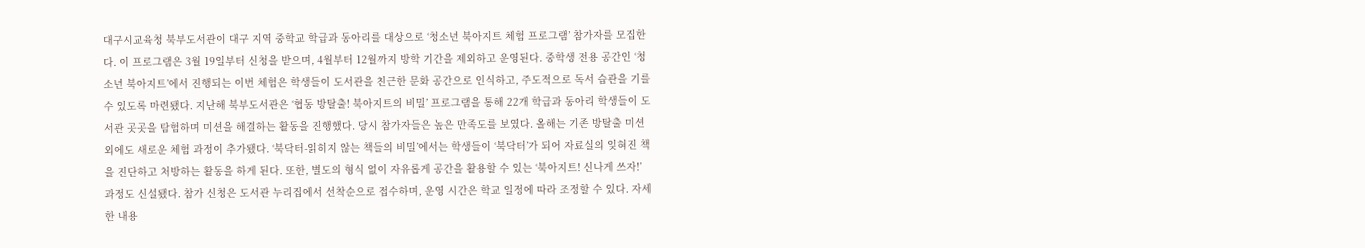대구시교육청 북부도서관이 대구 지역 중학교 학급과 동아리를 대상으로 ‘청소년 북아지트 체험 프로그램’ 참가자를 모집한다. 이 프로그램은 3월 19일부터 신청을 받으며, 4월부터 12월까지 방학 기간을 제외하고 운영된다. 중학생 전용 공간인 ‘청소년 북아지트’에서 진행되는 이번 체험은 학생들이 도서관을 친근한 문화 공간으로 인식하고, 주도적으로 독서 습관을 기를 수 있도록 마련됐다. 지난해 북부도서관은 ‘협동 방탈출! 북아지트의 비밀’ 프로그램을 통해 22개 학급과 동아리 학생들이 도서관 곳곳을 탐험하며 미션을 해결하는 활동을 진행했다. 당시 참가자들은 높은 만족도를 보였다. 올해는 기존 방탈출 미션 외에도 새로운 체험 과정이 추가됐다. ‘북닥터-읽히지 않는 책들의 비밀’에서는 학생들이 ‘북닥터’가 되어 자료실의 잊혀진 책을 진단하고 처방하는 활동을 하게 된다. 또한, 별도의 형식 없이 자유롭게 공간을 활용할 수 있는 ‘북아지트! 신나게 쓰자!’ 과정도 신설됐다. 참가 신청은 도서관 누리집에서 선착순으로 접수하며, 운영 시간은 학교 일정에 따라 조정할 수 있다. 자세한 내용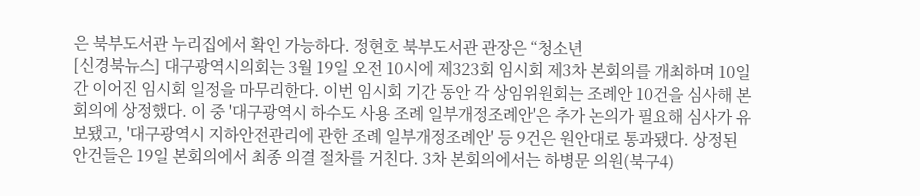은 북부도서관 누리집에서 확인 가능하다. 정현호 북부도서관 관장은 “청소년
[신경북뉴스] 대구광역시의회는 3월 19일 오전 10시에 제323회 임시회 제3차 본회의를 개최하며 10일간 이어진 임시회 일정을 마무리한다. 이번 임시회 기간 동안 각 상임위원회는 조례안 10건을 심사해 본회의에 상정했다. 이 중 '대구광역시 하수도 사용 조례 일부개정조례안'은 추가 논의가 필요해 심사가 유보됐고, '대구광역시 지하안전관리에 관한 조례 일부개정조례안' 등 9건은 원안대로 통과됐다. 상정된 안건들은 19일 본회의에서 최종 의결 절차를 거친다. 3차 본회의에서는 하병문 의원(북구4)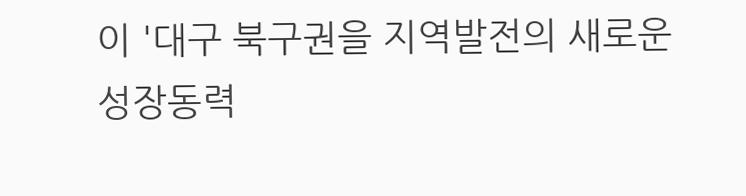이 '대구 북구권을 지역발전의 새로운 성장동력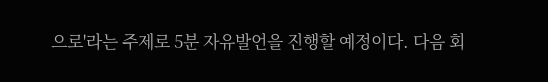으로'라는 주제로 5분 자유발언을 진행할 예정이다. 다음 회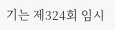기는 제324회 임시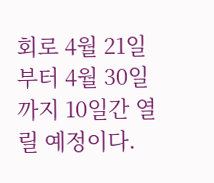회로 4월 21일부터 4월 30일까지 10일간 열릴 예정이다.